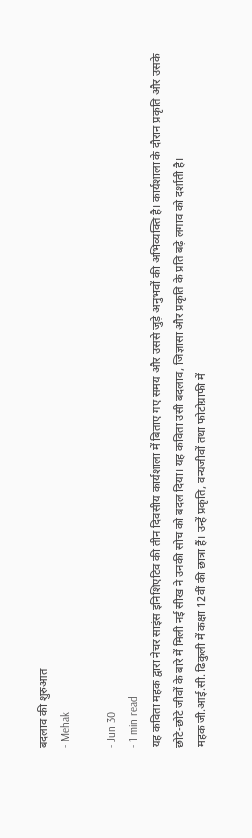बदलाव की शुरुआत
- Mehak

- Jun 30
- 1 min read
यह कविता महक द्वारा नेचर साइंस इनिशिएटिव की तीन दिवसीय कार्यशाला में बिताए गए समय और उससे जुड़े अनुभवों की अभिव्यक्ति है। कार्यशाला के दौरान प्रकृति और उसके छोटे-छोटे जीवों के बारे में मिली नई सीख ने उनकी सोच को बदल दिया। यह कविता उसी बदलाव, जिज्ञासा और प्रकृति के प्रति बढ़े लगाव को दर्शाती है।
महक जी.आई.सी. ढिकुली में कक्षा 12वीं की छात्रा हैं। उन्हें प्रकृति, वन्यजीवों तथा फोटोग्राफी में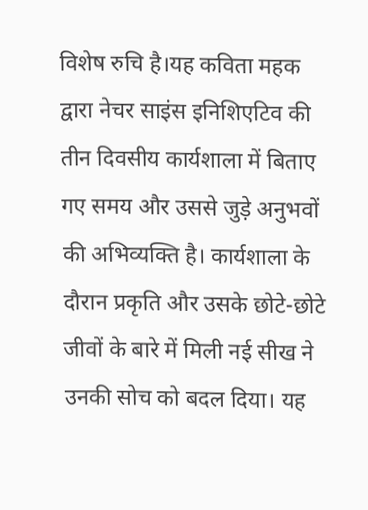विशेष रुचि है।यह कविता महक द्वारा नेचर साइंस इनिशिएटिव की तीन दिवसीय कार्यशाला में बिताए गए समय और उससे जुड़े अनुभवों की अभिव्यक्ति है। कार्यशाला के दौरान प्रकृति और उसके छोटे-छोटे जीवों के बारे में मिली नई सीख ने उनकी सोच को बदल दिया। यह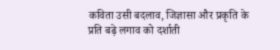कविता उसी बदलाव, जिज्ञासा और प्रकृति के प्रति बढ़े लगाव को दर्शाती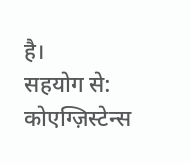है।
सहयोग से: कोएग्ज़िस्टेन्स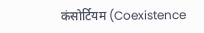कंसोर्टियम (Coexistence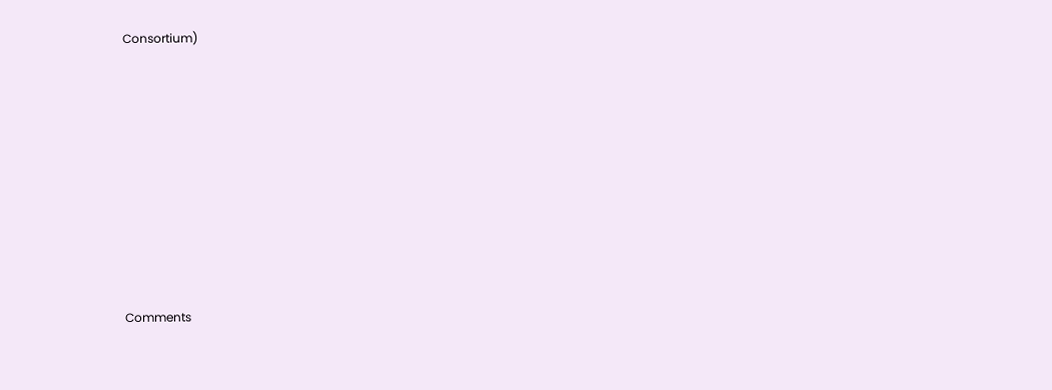Consortium)










Comments